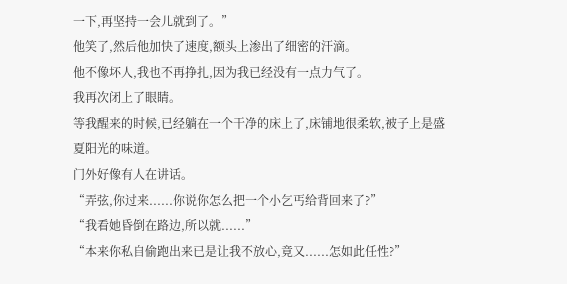一下,再坚持一会儿就到了。”
他笑了,然后他加快了速度,额头上渗出了细密的汗滴。
他不像坏人,我也不再挣扎,因为我已经没有一点力气了。
我再次闭上了眼睛。
等我醒来的时候,已经躺在一个干净的床上了,床铺地很柔软,被子上是盛夏阳光的味道。
门外好像有人在讲话。
“弄弦,你过来......你说你怎么把一个小乞丐给背回来了?”
“我看她昏倒在路边,所以就......”
“本来你私自偷跑出来已是让我不放心,竟又......怎如此任性?”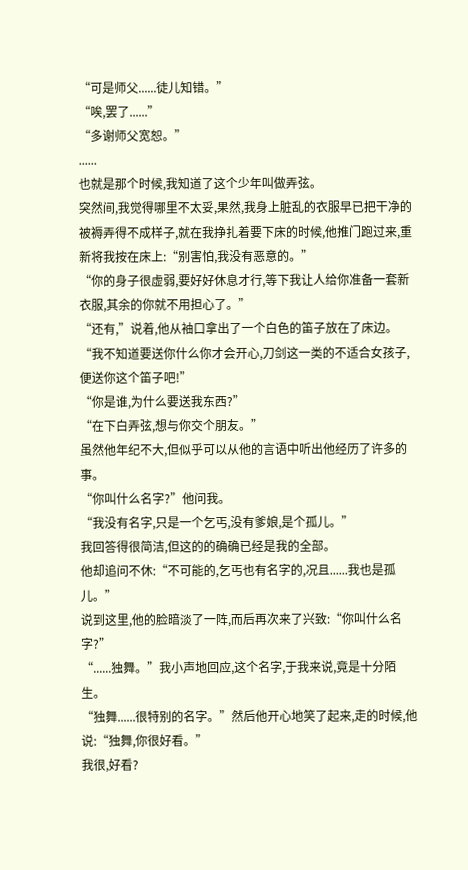“可是师父......徒儿知错。”
“唉,罢了......”
“多谢师父宽恕。”
......
也就是那个时候,我知道了这个少年叫做弄弦。
突然间,我觉得哪里不太妥,果然,我身上脏乱的衣服早已把干净的被褥弄得不成样子,就在我挣扎着要下床的时候,他推门跑过来,重新将我按在床上:“别害怕,我没有恶意的。”
“你的身子很虚弱,要好好休息才行,等下我让人给你准备一套新衣服,其余的你就不用担心了。”
“还有,”说着,他从袖口拿出了一个白色的笛子放在了床边。
“我不知道要送你什么你才会开心,刀剑这一类的不适合女孩子,便送你这个笛子吧!”
“你是谁,为什么要送我东西?”
“在下白弄弦,想与你交个朋友。”
虽然他年纪不大,但似乎可以从他的言语中听出他经历了许多的事。
“你叫什么名字?”他问我。
“我没有名字,只是一个乞丐,没有爹娘,是个孤儿。”
我回答得很简洁,但这的的确确已经是我的全部。
他却追问不休:“不可能的,乞丐也有名字的,况且......我也是孤儿。”
说到这里,他的脸暗淡了一阵,而后再次来了兴致:“你叫什么名字?”
“......独舞。”我小声地回应,这个名字,于我来说,竟是十分陌生。
“独舞......很特别的名字。”然后他开心地笑了起来,走的时候,他说:“独舞,你很好看。”
我很,好看?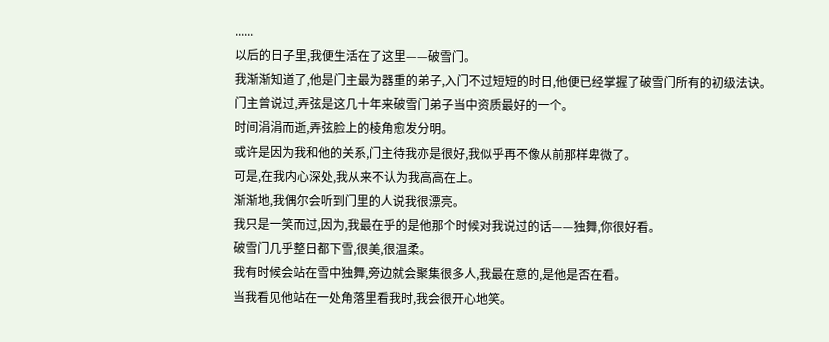......
以后的日子里,我便生活在了这里——破雪门。
我渐渐知道了,他是门主最为器重的弟子,入门不过短短的时日,他便已经掌握了破雪门所有的初级法诀。
门主曾说过,弄弦是这几十年来破雪门弟子当中资质最好的一个。
时间涓涓而逝,弄弦脸上的棱角愈发分明。
或许是因为我和他的关系,门主待我亦是很好,我似乎再不像从前那样卑微了。
可是,在我内心深处,我从来不认为我高高在上。
渐渐地,我偶尔会听到门里的人说我很漂亮。
我只是一笑而过,因为,我最在乎的是他那个时候对我说过的话——独舞,你很好看。
破雪门几乎整日都下雪,很美,很温柔。
我有时候会站在雪中独舞,旁边就会聚集很多人,我最在意的,是他是否在看。
当我看见他站在一处角落里看我时,我会很开心地笑。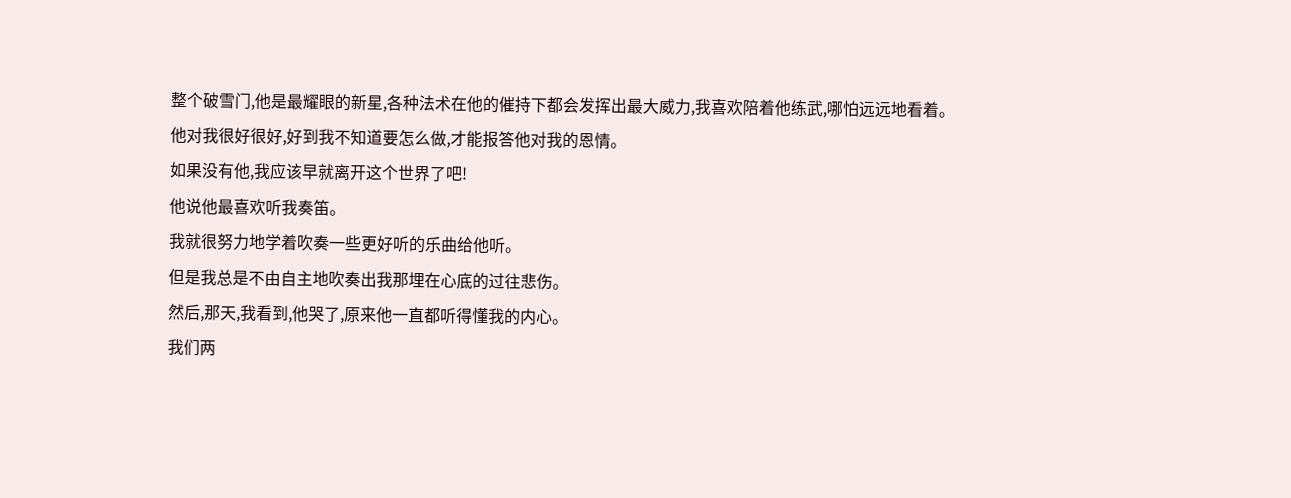整个破雪门,他是最耀眼的新星,各种法术在他的催持下都会发挥出最大威力,我喜欢陪着他练武,哪怕远远地看着。
他对我很好很好,好到我不知道要怎么做,才能报答他对我的恩情。
如果没有他,我应该早就离开这个世界了吧!
他说他最喜欢听我奏笛。
我就很努力地学着吹奏一些更好听的乐曲给他听。
但是我总是不由自主地吹奏出我那埋在心底的过往悲伤。
然后,那天,我看到,他哭了,原来他一直都听得懂我的内心。
我们两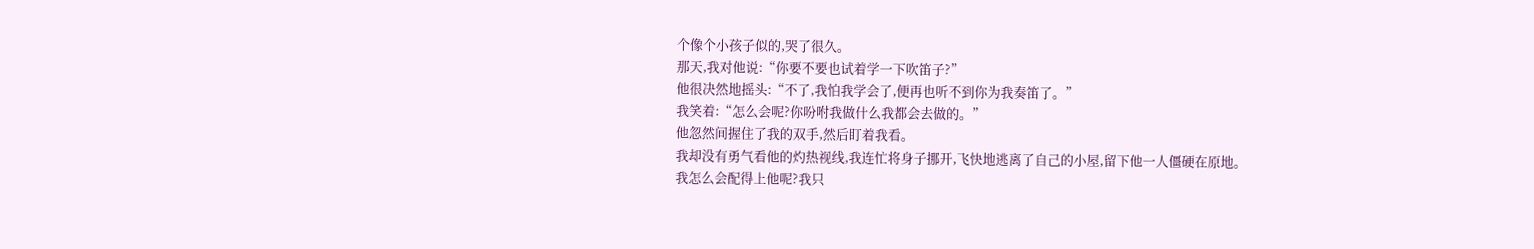个像个小孩子似的,哭了很久。
那天,我对他说:“你要不要也试着学一下吹笛子?”
他很决然地摇头:“不了,我怕我学会了,便再也听不到你为我奏笛了。”
我笑着:“怎么会呢?你吩咐我做什么我都会去做的。”
他忽然间握住了我的双手,然后盯着我看。
我却没有勇气看他的灼热视线,我连忙将身子挪开,飞快地逃离了自己的小屋,留下他一人僵硬在原地。
我怎么会配得上他呢?我只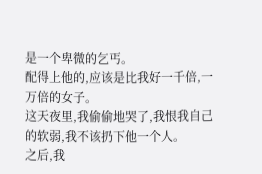是一个卑微的乞丐。
配得上他的,应该是比我好一千倍,一万倍的女子。
这天夜里,我偷偷地哭了,我恨我自己的软弱,我不该扔下他一个人。
之后,我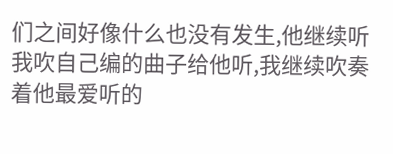们之间好像什么也没有发生,他继续听我吹自己编的曲子给他听,我继续吹奏着他最爱听的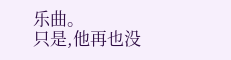乐曲。
只是,他再也没